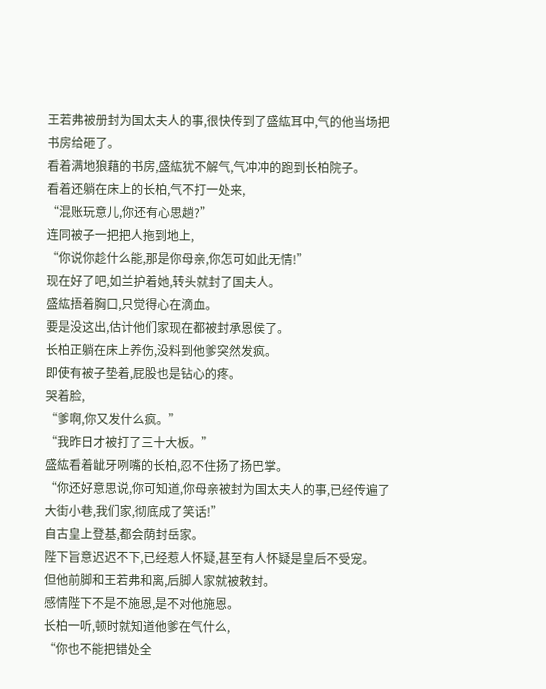王若弗被册封为国太夫人的事,很快传到了盛紘耳中,气的他当场把书房给砸了。
看着满地狼藉的书房,盛紘犹不解气,气冲冲的跑到长柏院子。
看着还躺在床上的长柏,气不打一处来,
“混账玩意儿,你还有心思趟?”
连同被子一把把人拖到地上,
“你说你趁什么能,那是你母亲,你怎可如此无情!”
现在好了吧,如兰护着她,转头就封了国夫人。
盛紘捂着胸口,只觉得心在滴血。
要是没这出,估计他们家现在都被封承恩侯了。
长柏正躺在床上养伤,没料到他爹突然发疯。
即使有被子垫着,屁股也是钻心的疼。
哭着脸,
“爹啊,你又发什么疯。”
“我昨日才被打了三十大板。”
盛紘看着龇牙咧嘴的长柏,忍不住扬了扬巴掌。
“你还好意思说,你可知道,你母亲被封为国太夫人的事,已经传遍了大街小巷,我们家,彻底成了笑话!”
自古皇上登基,都会荫封岳家。
陛下旨意迟迟不下,已经惹人怀疑,甚至有人怀疑是皇后不受宠。
但他前脚和王若弗和离,后脚人家就被敕封。
感情陛下不是不施恩,是不对他施恩。
长柏一听,顿时就知道他爹在气什么,
“你也不能把错处全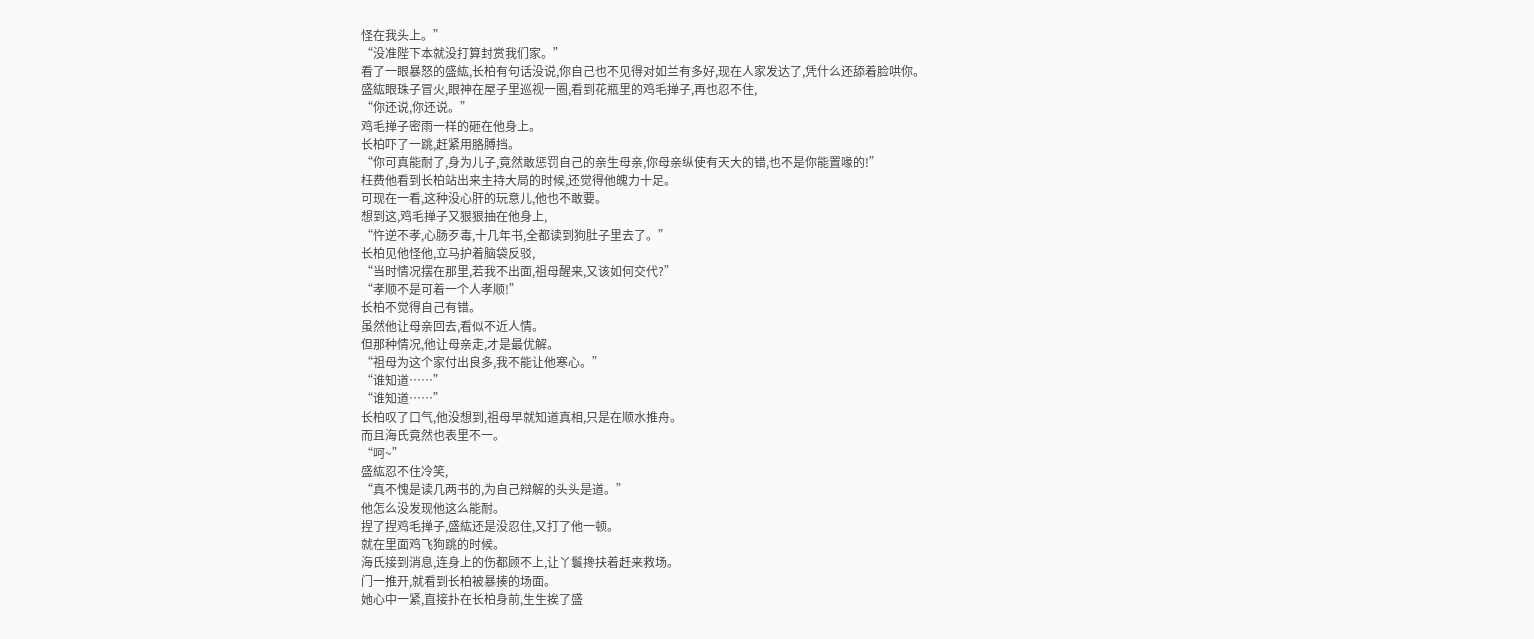怪在我头上。”
“没准陛下本就没打算封赏我们家。”
看了一眼暴怒的盛紘,长柏有句话没说,你自己也不见得对如兰有多好,现在人家发达了,凭什么还舔着脸哄你。
盛紘眼珠子冒火,眼神在屋子里巡视一圈,看到花瓶里的鸡毛掸子,再也忍不住,
“你还说,你还说。”
鸡毛掸子密雨一样的砸在他身上。
长柏吓了一跳,赶紧用胳膊挡。
“你可真能耐了,身为儿子,竟然敢惩罚自己的亲生母亲,你母亲纵使有天大的错,也不是你能置喙的!”
枉费他看到长柏站出来主持大局的时候,还觉得他魄力十足。
可现在一看,这种没心肝的玩意儿,他也不敢要。
想到这,鸡毛掸子又狠狠抽在他身上,
“忤逆不孝,心肠歹毒,十几年书,全都读到狗肚子里去了。”
长柏见他怪他,立马护着脑袋反驳,
“当时情况摆在那里,若我不出面,祖母醒来,又该如何交代?”
“孝顺不是可着一个人孝顺!”
长柏不觉得自己有错。
虽然他让母亲回去,看似不近人情。
但那种情况,他让母亲走,才是最优解。
“祖母为这个家付出良多,我不能让他寒心。”
“谁知道……”
“谁知道……”
长柏叹了口气,他没想到,祖母早就知道真相,只是在顺水推舟。
而且海氏竟然也表里不一。
“呵~”
盛紘忍不住冷笑,
“真不愧是读几两书的,为自己辩解的头头是道。”
他怎么没发现他这么能耐。
捏了捏鸡毛掸子,盛紘还是没忍住,又打了他一顿。
就在里面鸡飞狗跳的时候。
海氏接到消息,连身上的伤都顾不上,让丫鬟搀扶着赶来救场。
门一推开,就看到长柏被暴揍的场面。
她心中一紧,直接扑在长柏身前,生生挨了盛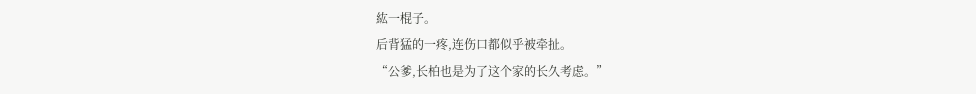紘一棍子。
后背猛的一疼,连伤口都似乎被牵扯。
“公爹,长柏也是为了这个家的长久考虑。”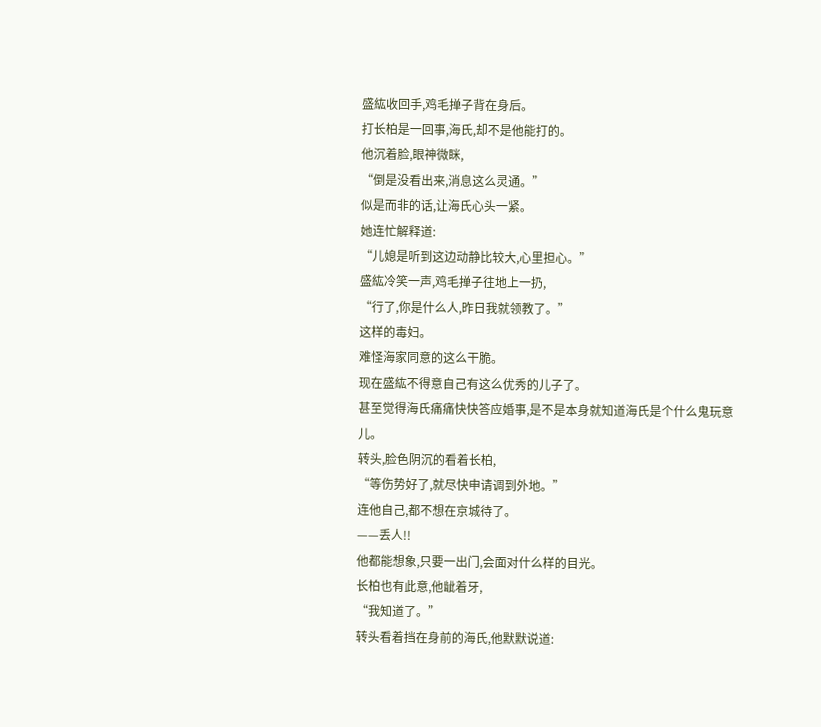盛紘收回手,鸡毛掸子背在身后。
打长柏是一回事,海氏,却不是他能打的。
他沉着脸,眼神微眯,
“倒是没看出来,消息这么灵通。”
似是而非的话,让海氏心头一紧。
她连忙解释道:
“儿媳是听到这边动静比较大,心里担心。”
盛紘冷笑一声,鸡毛掸子往地上一扔,
“行了,你是什么人,昨日我就领教了。”
这样的毒妇。
难怪海家同意的这么干脆。
现在盛紘不得意自己有这么优秀的儿子了。
甚至觉得海氏痛痛快快答应婚事,是不是本身就知道海氏是个什么鬼玩意儿。
转头,脸色阴沉的看着长柏,
“等伤势好了,就尽快申请调到外地。”
连他自己,都不想在京城待了。
——丢人!!
他都能想象,只要一出门,会面对什么样的目光。
长柏也有此意,他龇着牙,
“我知道了。”
转头看着挡在身前的海氏,他默默说道: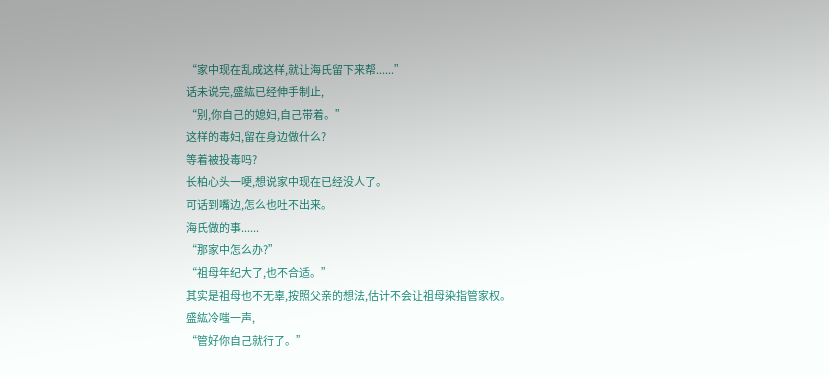“家中现在乱成这样,就让海氏留下来帮......”
话未说完,盛紘已经伸手制止,
“别,你自己的媳妇,自己带着。”
这样的毒妇,留在身边做什么?
等着被投毒吗?
长柏心头一哽,想说家中现在已经没人了。
可话到嘴边,怎么也吐不出来。
海氏做的事......
“那家中怎么办?”
“祖母年纪大了,也不合适。”
其实是祖母也不无辜,按照父亲的想法,估计不会让祖母染指管家权。
盛紘冷嗤一声,
“管好你自己就行了。”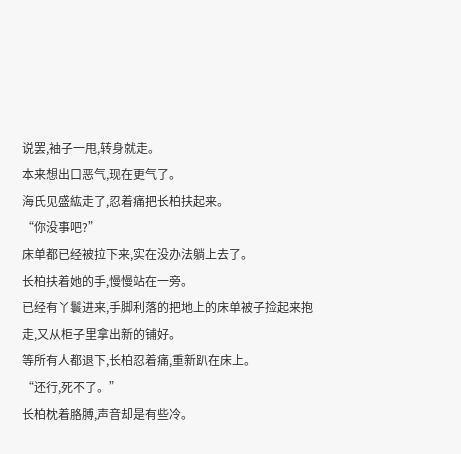说罢,袖子一甩,转身就走。
本来想出口恶气,现在更气了。
海氏见盛紘走了,忍着痛把长柏扶起来。
“你没事吧?”
床单都已经被拉下来,实在没办法躺上去了。
长柏扶着她的手,慢慢站在一旁。
已经有丫鬟进来,手脚利落的把地上的床单被子捡起来抱走,又从柜子里拿出新的铺好。
等所有人都退下,长柏忍着痛,重新趴在床上。
“还行,死不了。”
长柏枕着胳膊,声音却是有些冷。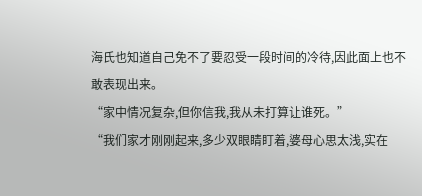海氏也知道自己免不了要忍受一段时间的冷待,因此面上也不敢表现出来。
“家中情况复杂,但你信我,我从未打算让谁死。”
“我们家才刚刚起来,多少双眼睛盯着,婆母心思太浅,实在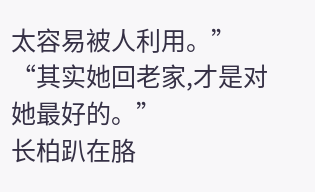太容易被人利用。”
“其实她回老家,才是对她最好的。”
长柏趴在胳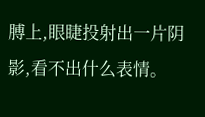膊上,眼睫投射出一片阴影,看不出什么表情。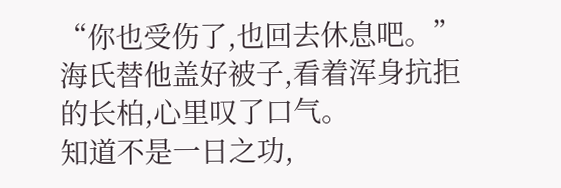“你也受伤了,也回去休息吧。”
海氏替他盖好被子,看着浑身抗拒的长柏,心里叹了口气。
知道不是一日之功,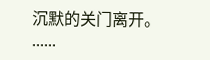沉默的关门离开。
......